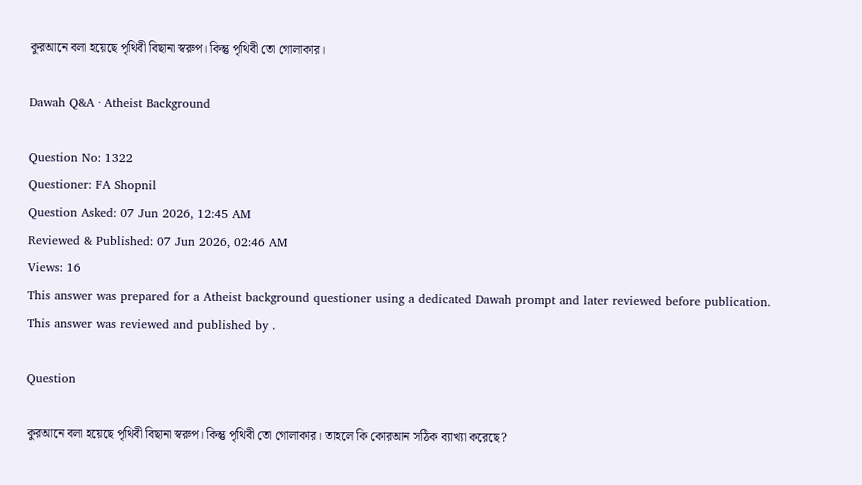কুরআনে বলা হয়েছে পৃথিবী বিছানা স্বরুপ। কিন্তু পৃথিবী তো গোলাকার।

Dawah Q&A · Atheist Background

Question No: 1322
Questioner: FA Shopnil
Question Asked: 07 Jun 2026, 12:45 AM
Reviewed & Published: 07 Jun 2026, 02:46 AM
Views: 16
This answer was prepared for a Atheist background questioner using a dedicated Dawah prompt and later reviewed before publication.
This answer was reviewed and published by .

Question

কুরআনে বলা হয়েছে পৃথিবী বিছানা স্বরুপ। কিন্তু পৃথিবী তো গোলাকার। তাহলে কি কোরআন সঠিক ব্যাখ্যা করেছে?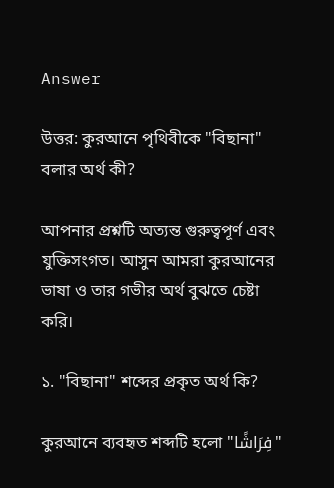Answer

উত্তর: কুরআনে পৃথিবীকে "বিছানা" বলার অর্থ কী?

আপনার প্রশ্নটি অত্যন্ত গুরুত্বপূর্ণ এবং যুক্তিসংগত। আসুন আমরা কুরআনের ভাষা ও তার গভীর অর্থ বুঝতে চেষ্টা করি।

১. "বিছানা" শব্দের প্রকৃত অর্থ কি?

কুরআনে ব্যবহৃত শব্দটি হলো "فِرَاشًا"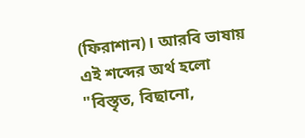(ফিরাশান)। আরবি ভাষায় এই শব্দের অর্থ হলো "বিস্তৃত, বিছানো,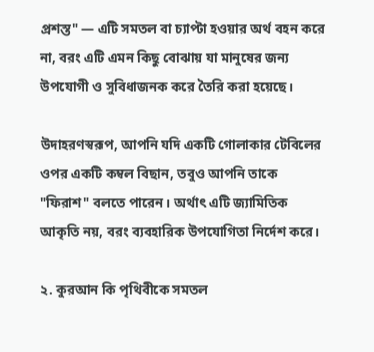প্রশস্ত" — এটি সমতল বা চ্যাপ্টা হওয়ার অর্থ বহন করে না, বরং এটি এমন কিছু বোঝায় যা মানুষের জন্য উপযোগী ও সুবিধাজনক করে তৈরি করা হয়েছে।

উদাহরণস্বরূপ, আপনি যদি একটি গোলাকার টেবিলের ওপর একটি কম্বল বিছান, তবুও আপনি তাকে "ফিরাশ" বলতে পারেন। অর্থাৎ এটি জ্যামিতিক আকৃতি নয়, বরং ব্যবহারিক উপযোগিতা নির্দেশ করে।

২. কুরআন কি পৃথিবীকে সমতল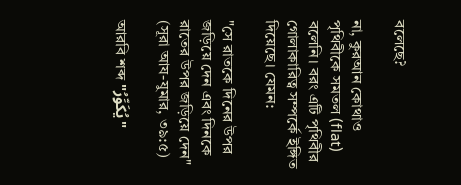বলেছে?

না, কুরআন কোথাও পৃথিবীকে সমতল (flat) বলেনি। বরং এটি পৃথিবীর গোলাকারিত্ব সম্পর্কে ইঙ্গিত দিয়েছে। যেমন:

"সে রাতকে দিনের উপর জড়িয়ে দেন এবং দিনকে রাতের উপর জড়িয়ে দেন" (সূরা আয-যুমার, ৩৯:৫)

আরবি শব্দ "يُكَوِّرُ"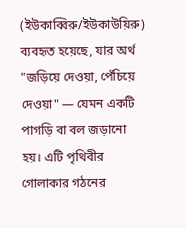(ইউকাব্বিরু/ইউকাউয়িরু) ব্যবহৃত হয়েছে, যার অর্থ "জড়িয়ে দেওয়া, পেঁচিয়ে দেওয়া" — যেমন একটি পাগড়ি বা বল জড়ানো হয়। এটি পৃথিবীর গোলাকার গঠনের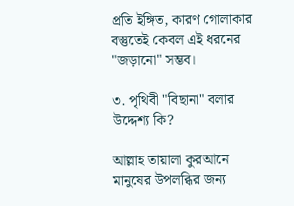প্রতি ইঙ্গিত, কারণ গোলাকার বস্তুতেই কেবল এই ধরনের "জড়ানো" সম্ভব।

৩. পৃথিবী "বিছানা" বলার উদ্দেশ্য কি?

আল্লাহ তায়ালা কুরআনে মানুষের উপলব্ধির জন্য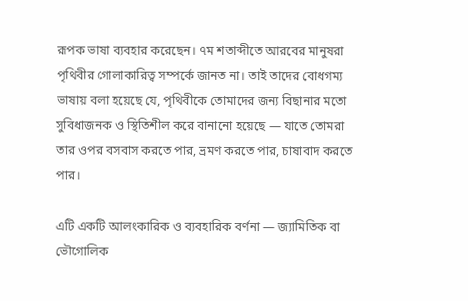রূপক ভাষা ব্যবহার করেছেন। ৭ম শতাব্দীতে আরবের মানুষরা পৃথিবীর গোলাকারিত্ব সম্পর্কে জানত না। তাই তাদের বোধগম্য ভাষায় বলা হয়েছে যে, পৃথিবীকে তোমাদের জন্য বিছানার মতো সুবিধাজনক ও স্থিতিশীল করে বানানো হয়েছে — যাতে তোমরা তার ওপর বসবাস করতে পার, ভ্রমণ করতে পার, চাষাবাদ করতে পার।

এটি একটি আলংকারিক ও ব্যবহারিক বর্ণনা — জ্যামিতিক বা ভৌগোলিক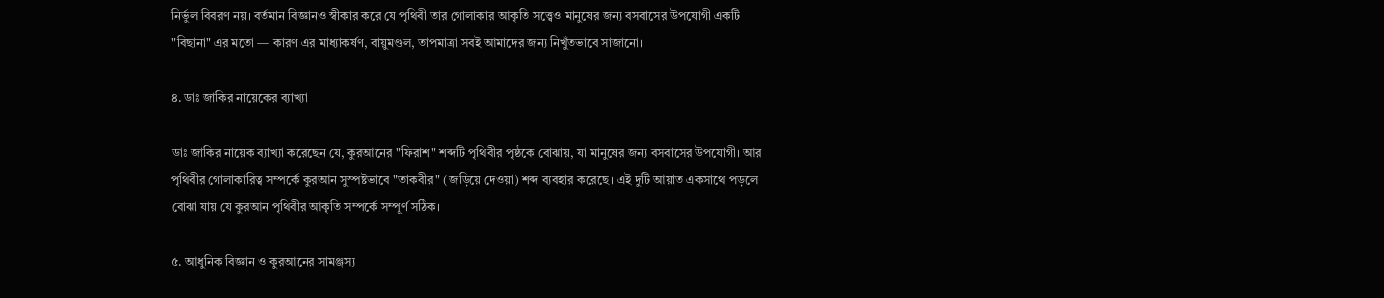নির্ভুল বিবরণ নয়। বর্তমান বিজ্ঞানও স্বীকার করে যে পৃথিবী তার গোলাকার আকৃতি সত্ত্বেও মানুষের জন্য বসবাসের উপযোগী একটি "বিছানা" এর মতো — কারণ এর মাধ্যাকর্ষণ, বায়ুমণ্ডল, তাপমাত্রা সবই আমাদের জন্য নিখুঁতভাবে সাজানো।

৪. ডাঃ জাকির নায়েকের ব্যাখ্যা

ডাঃ জাকির নায়েক ব্যাখ্যা করেছেন যে, কুরআনের "ফিরাশ" শব্দটি পৃথিবীর পৃষ্ঠকে বোঝায়, যা মানুষের জন্য বসবাসের উপযোগী। আর পৃথিবীর গোলাকারিত্ব সম্পর্কে কুরআন সুস্পষ্টভাবে "তাকবীর" (জড়িয়ে দেওয়া) শব্দ ব্যবহার করেছে। এই দুটি আয়াত একসাথে পড়লে বোঝা যায় যে কুরআন পৃথিবীর আকৃতি সম্পর্কে সম্পূর্ণ সঠিক।

৫. আধুনিক বিজ্ঞান ও কুরআনের সামঞ্জস্য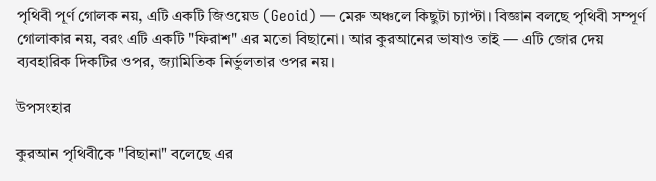পৃথিবী পূর্ণ গোলক নয়, এটি একটি জিওয়েড (Geoid) — মেরু অঞ্চলে কিছুটা চ্যাপ্টা। বিজ্ঞান বলছে পৃথিবী সম্পূর্ণ গোলাকার নয়, বরং এটি একটি "ফিরাশ" এর মতো বিছানো। আর কুরআনের ভাষাও তাই — এটি জোর দেয় ব্যবহারিক দিকটির ওপর, জ্যামিতিক নির্ভুলতার ওপর নয়।

উপসংহার

কুরআন পৃথিবীকে "বিছানা" বলেছে এর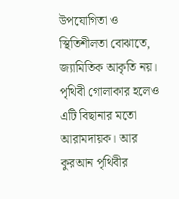উপযোগিতা ও স্থিতিশীলতা বোঝাতে, জ্যামিতিক আকৃতি নয়। পৃথিবী গোলাকার হলেও এটি বিছানার মতো আরামদায়ক। আর কুরআন পৃথিবীর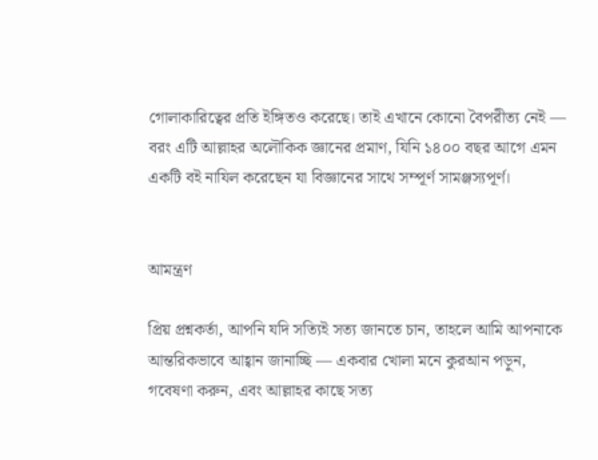গোলাকারিত্বের প্রতি ইঙ্গিতও করেছে। তাই এখানে কোনো বৈপরীত্য নেই — বরং এটি আল্লাহর অলৌকিক জ্ঞানের প্রমাণ, যিনি ১৪০০ বছর আগে এমন একটি বই নাযিল করেছেন যা বিজ্ঞানের সাথে সম্পূর্ণ সামঞ্জস্যপূর্ণ।


আমন্ত্রণ

প্রিয় প্রশ্নকর্তা, আপনি যদি সত্যিই সত্য জানতে চান, তাহলে আমি আপনাকে আন্তরিকভাবে আহ্বান জানাচ্ছি — একবার খোলা মনে কুরআন পড়ুন, গবেষণা করুন, এবং আল্লাহর কাছে সত্য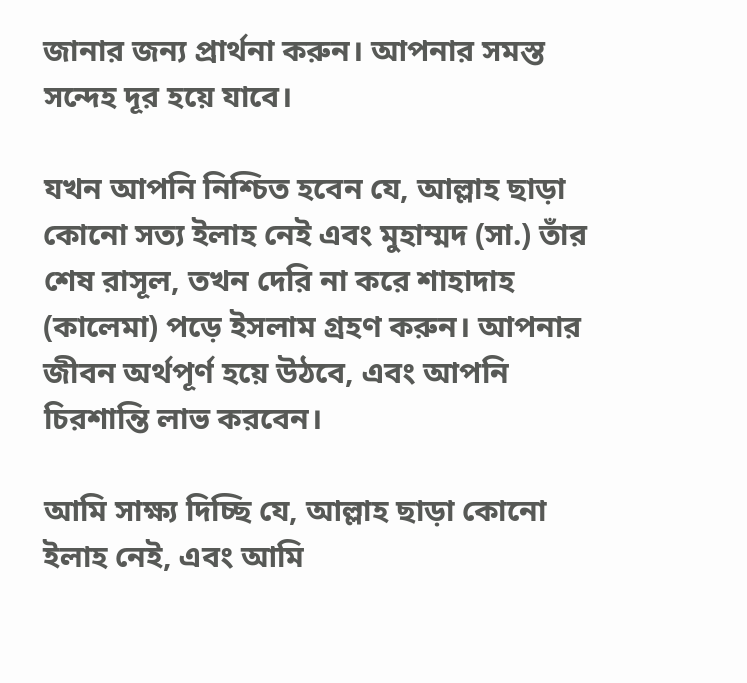জানার জন্য প্রার্থনা করুন। আপনার সমস্ত সন্দেহ দূর হয়ে যাবে।

যখন আপনি নিশ্চিত হবেন যে, আল্লাহ ছাড়া কোনো সত্য ইলাহ নেই এবং মুহাম্মদ (সা.) তাঁর শেষ রাসূল, তখন দেরি না করে শাহাদাহ (কালেমা) পড়ে ইসলাম গ্রহণ করুন। আপনার জীবন অর্থপূর্ণ হয়ে উঠবে, এবং আপনি চিরশান্তি লাভ করবেন।

আমি সাক্ষ্য দিচ্ছি যে, আল্লাহ ছাড়া কোনো ইলাহ নেই, এবং আমি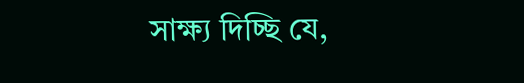সাক্ষ্য দিচ্ছি যে,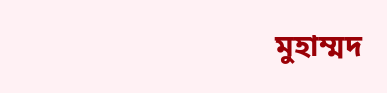মুহাম্মদ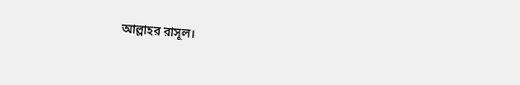আল্লাহর রাসূল।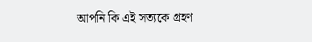আপনি কি এই সত্যকে গ্রহণ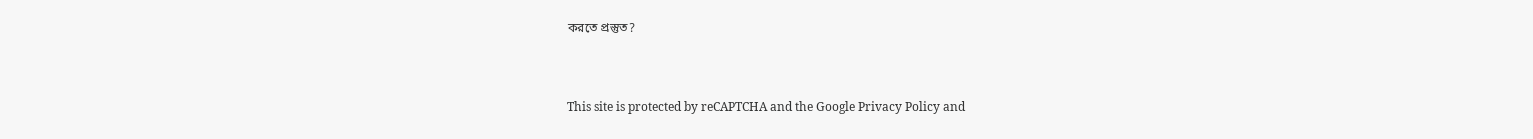করতে প্রস্তুত?



This site is protected by reCAPTCHA and the Google Privacy Policy and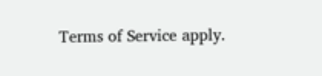Terms of Service apply.